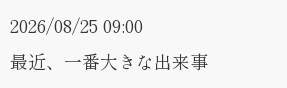2026/08/25 09:00
最近、一番大きな出来事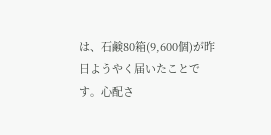は、石鹸80箱(9,600個)が昨日ようやく届いたことです。心配さ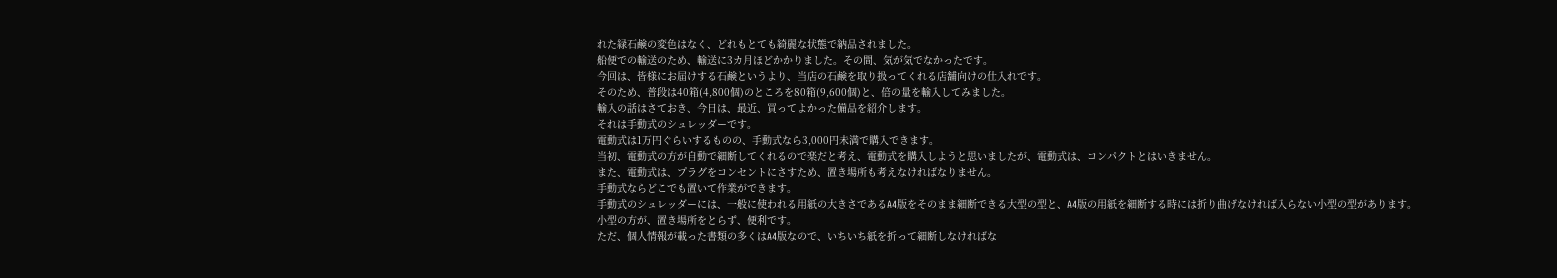れた緑石鹸の変色はなく、どれもとても綺麗な状態で納品されました。
船便での輸送のため、輸送に3カ月ほどかかりました。その間、気が気でなかったです。
今回は、皆様にお届けする石鹸というより、当店の石鹸を取り扱ってくれる店舗向けの仕入れです。
そのため、普段は40箱(4,800個)のところを80箱(9,600個)と、倍の量を輸入してみました。
輸入の話はさておき、今日は、最近、買ってよかった備品を紹介します。
それは手動式のシュレッダーです。
電動式は1万円ぐらいするものの、手動式なら3,000円未満で購入できます。
当初、電動式の方が自動で細断してくれるので楽だと考え、電動式を購入しようと思いましたが、電動式は、コンパクトとはいきません。
また、電動式は、プラグをコンセントにさすため、置き場所も考えなければなりません。
手動式ならどこでも置いて作業ができます。
手動式のシュレッダーには、一般に使われる用紙の大きさであるA4版をそのまま細断できる大型の型と、A4版の用紙を細断する時には折り曲げなければ入らない小型の型があります。
小型の方が、置き場所をとらず、便利です。
ただ、個人情報が載った書類の多くはA4版なので、いちいち紙を折って細断しなければな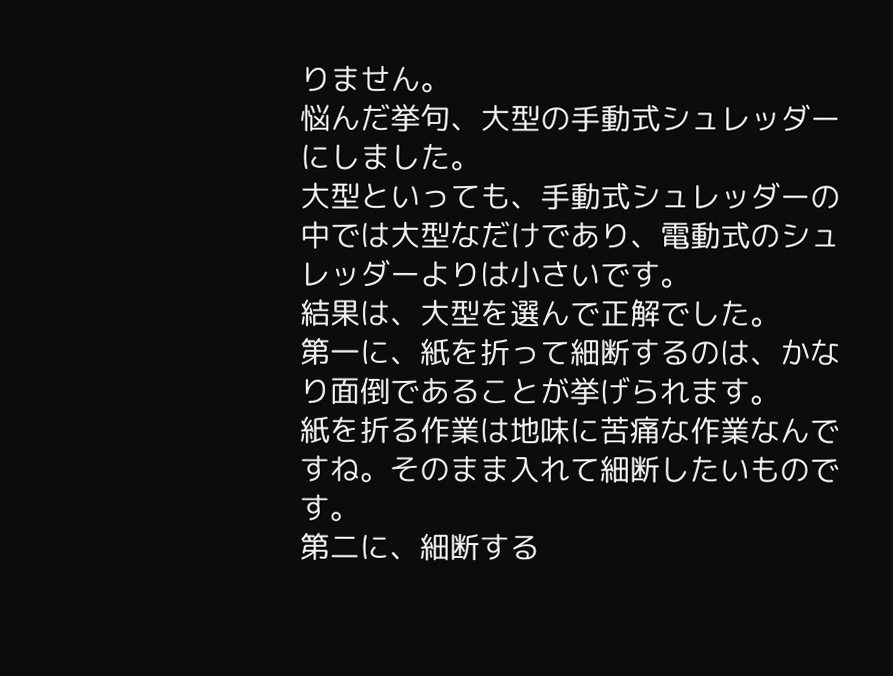りません。
悩んだ挙句、大型の手動式シュレッダーにしました。
大型といっても、手動式シュレッダーの中では大型なだけであり、電動式のシュレッダーよりは小さいです。
結果は、大型を選んで正解でした。
第一に、紙を折って細断するのは、かなり面倒であることが挙げられます。
紙を折る作業は地味に苦痛な作業なんですね。そのまま入れて細断したいものです。
第二に、細断する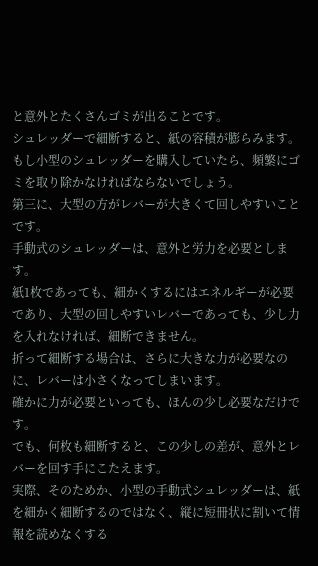と意外とたくさんゴミが出ることです。
シュレッダーで細断すると、紙の容積が膨らみます。もし小型のシュレッダーを購入していたら、頻繁にゴミを取り除かなければならないでしょう。
第三に、大型の方がレバーが大きくて回しやすいことです。
手動式のシュレッダーは、意外と労力を必要とします。
紙1枚であっても、細かくするにはエネルギーが必要であり、大型の回しやすいレバーであっても、少し力を入れなければ、細断できません。
折って細断する場合は、さらに大きな力が必要なのに、レバーは小さくなってしまいます。
確かに力が必要といっても、ほんの少し必要なだけです。
でも、何枚も細断すると、この少しの差が、意外とレバーを回す手にこたえます。
実際、そのためか、小型の手動式シュレッダーは、紙を細かく細断するのではなく、縦に短冊状に割いて情報を読めなくする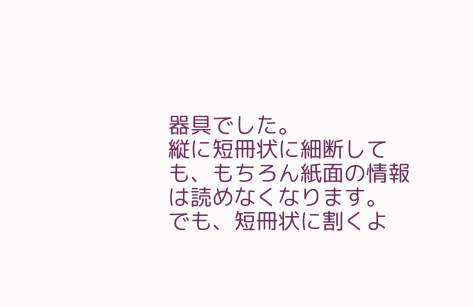器具でした。
縦に短冊状に細断しても、もちろん紙面の情報は読めなくなります。
でも、短冊状に割くよ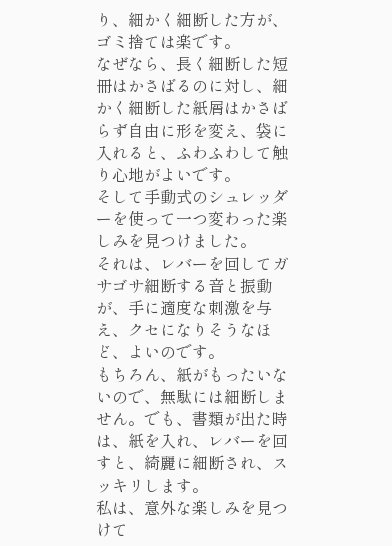り、細かく細断した方が、ゴミ捨ては楽です。
なぜなら、長く細断した短冊はかさばるのに対し、細かく細断した紙屑はかさばらず自由に形を変え、袋に入れると、ふわふわして触り心地がよいです。
そして手動式のシュレッダーを使って一つ変わった楽しみを見つけました。
それは、レバーを回してガサゴサ細断する音と振動が、手に適度な刺激を与え、クセになりそうなほど、よいのです。
もちろん、紙がもったいないので、無駄には細断しません。でも、書類が出た時は、紙を入れ、レバーを回すと、綺麗に細断され、スッキリします。
私は、意外な楽しみを見つけて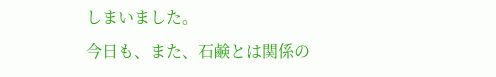しまいました。
今日も、また、石鹸とは関係の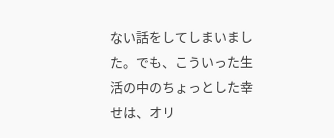ない話をしてしまいました。でも、こういった生活の中のちょっとした幸せは、オリ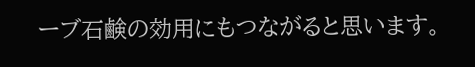ーブ石鹸の効用にもつながると思います。